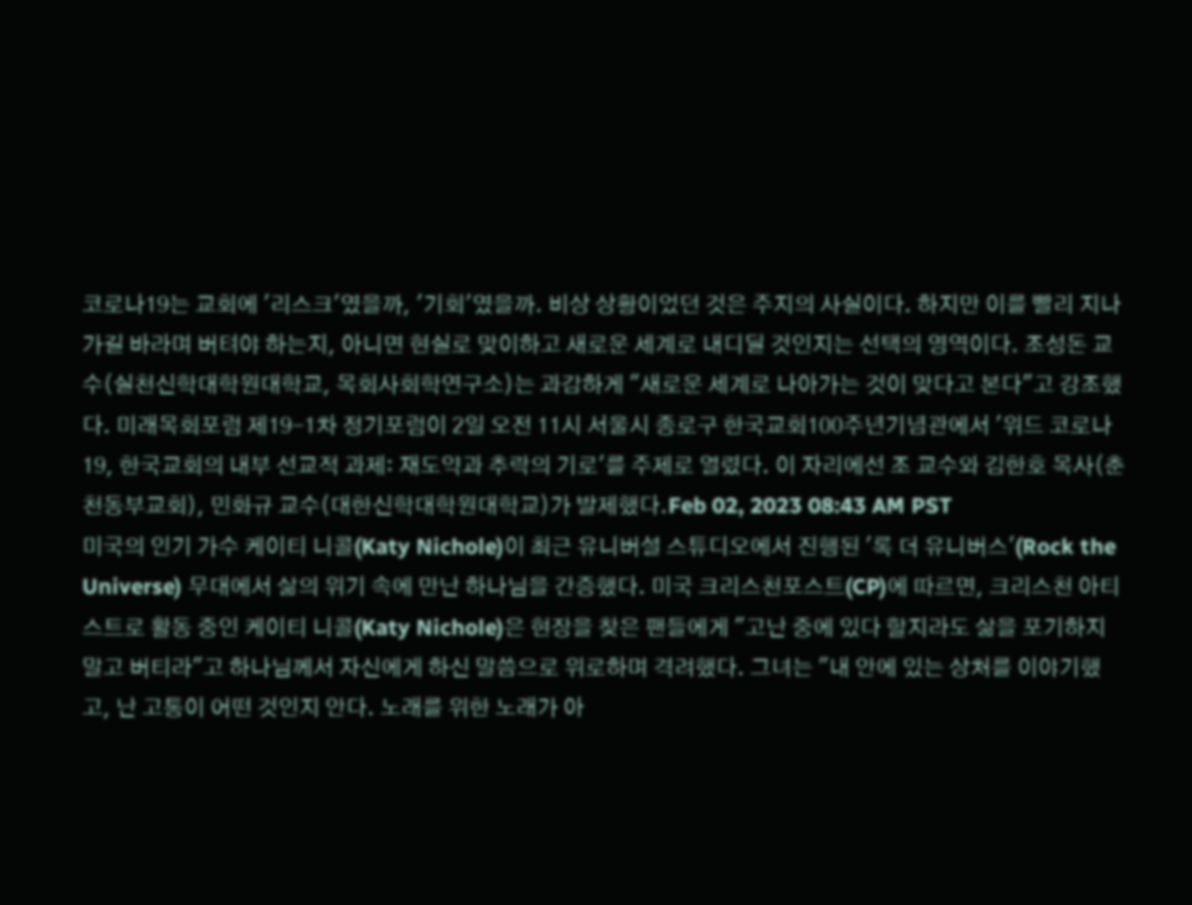코로나19는 교회에 '리스크'였을까, '기회'였을까. 비상 상황이었던 것은 주지의 사실이다. 하지만 이를 빨리 지나가길 바라며 버텨야 하는지, 아니면 현실로 맞이하고 새로운 세계로 내디딜 것인지는 선택의 영역이다. 조성돈 교수(실천신학대학원대학교, 목회사회학연구소)는 과감하게 "새로운 세계로 나아가는 것이 맞다고 본다"고 강조했다. 미래목회포럼 제19-1차 정기포럼이 2일 오전 11시 서울시 종로구 한국교회100주년기념관에서 '위드 코로나19, 한국교회의 내부 선교적 과제: 재도약과 추락의 기로'를 주제로 열렸다. 이 자리에선 조 교수와 김한호 목사(춘천동부교회), 민화규 교수(대한신학대학원대학교)가 발제했다.Feb 02, 2023 08:43 AM PST
미국의 인기 가수 케이티 니콜(Katy Nichole)이 최근 유니버셜 스튜디오에서 진행된 '록 더 유니버스'(Rock the Universe) 무대에서 삶의 위기 속에 만난 하나님을 간증했다. 미국 크리스천포스트(CP)에 따르면, 크리스천 아티스트로 활동 중인 케이티 니콜(Katy Nichole)은 현장을 찾은 팬들에게 "고난 중에 있다 할지라도 삶을 포기하지 말고 버티라"고 하나님께서 자신에게 하신 말씀으로 위로하며 격려했다. 그녀는 "내 안에 있는 상처를 이야기했고, 난 고통이 어떤 것인지 안다. 노래를 위한 노래가 아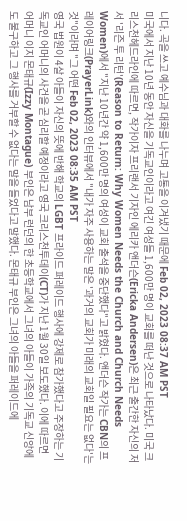니다. 곡을 쓰고 예수님과 대화를 나누며 고통을 이겨냈기 때문에 Feb 02, 2023 08:37 AM PST
미국에서 지난 10년 동안 자신을 기독교인이라고 여긴 여성들 1,600만 명이 교회를 떠난 것으로 나타났다. 미국 크리스천헤드라인에 따르면, 작가이자 프리랜서 기자인 에리카 앤더슨(Ericka Andersen)은 최근 출간한 자신의 저서 '리즌 투 리턴'(Reason to Return: Why Women Needs the Church and Church Needs Women)에서 "지난 10년간 약 1,600만 명의 여성이 교회 출석을 중단했다"고 밝혔다. 앤더슨 작가는 CBN의 프레이어링크(PrayerLink)와의 인터뷰에서 "내가 자주 사용하는 말은 '과거의 교회가 미래의 교회일 필요는 없다'는 것"이라며 "그 어떤 Feb 02, 2023 08:35 AM PST
영국 법원이 4살 아들이 자신의 뜻에 반해 학교의 LGBT 프라이드 퍼레이드 행사에 강제로 참가했다고 주장하는 기독교인 어머니의 사건을 곧 심리할 예정이라고 영국 크리스천투데이(CT)가 지난 1월 30일 보도했다. 이에 따르면 어머니 이지 몬태규(Izzy Montague) 부인은 남부 런던의 한 초등학교에서 그녀의 아들이 가족의 기독교 신앙에도 불구하고 그 행사를 거부할 수 없다는 말을 들었다고 말했다. 몬태규 부인은 그녀의 아들을 퍼레이드에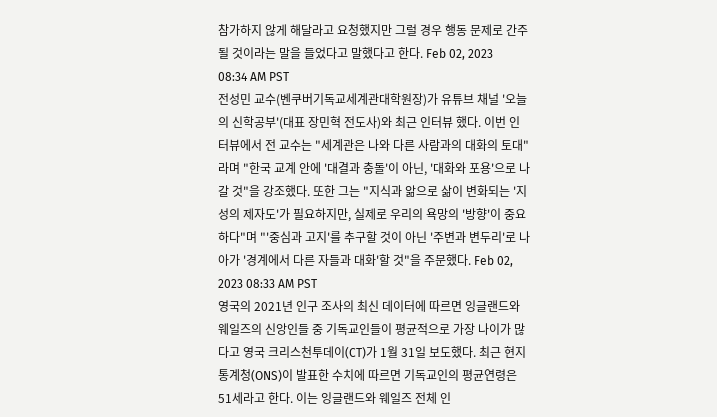참가하지 않게 해달라고 요청했지만 그럴 경우 행동 문제로 간주될 것이라는 말을 들었다고 말했다고 한다. Feb 02, 2023 08:34 AM PST
전성민 교수(벤쿠버기독교세계관대학원장)가 유튜브 채널 '오늘의 신학공부'(대표 장민혁 전도사)와 최근 인터뷰 했다. 이번 인터뷰에서 전 교수는 "세계관은 나와 다른 사람과의 대화의 토대"라며 "한국 교계 안에 '대결과 충돌'이 아닌, '대화와 포용'으로 나갈 것"을 강조했다. 또한 그는 "지식과 앎으로 삶이 변화되는 '지성의 제자도'가 필요하지만, 실제로 우리의 욕망의 '방향'이 중요하다"며 "'중심과 고지'를 추구할 것이 아닌 '주변과 변두리'로 나아가 '경계에서 다른 자들과 대화'할 것"을 주문했다. Feb 02, 2023 08:33 AM PST
영국의 2021년 인구 조사의 최신 데이터에 따르면 잉글랜드와 웨일즈의 신앙인들 중 기독교인들이 평균적으로 가장 나이가 많다고 영국 크리스천투데이(CT)가 1월 31일 보도했다. 최근 현지 통계청(ONS)이 발표한 수치에 따르면 기독교인의 평균연령은 51세라고 한다. 이는 잉글랜드와 웨일즈 전체 인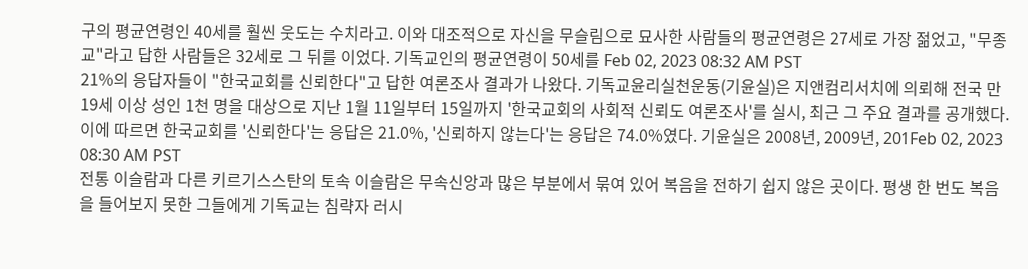구의 평균연령인 40세를 훨씬 웃도는 수치라고. 이와 대조적으로 자신을 무슬림으로 묘사한 사람들의 평균연령은 27세로 가장 젊었고, "무종교"라고 답한 사람들은 32세로 그 뒤를 이었다. 기독교인의 평균연령이 50세를 Feb 02, 2023 08:32 AM PST
21%의 응답자들이 "한국교회를 신뢰한다"고 답한 여론조사 결과가 나왔다. 기독교윤리실천운동(기윤실)은 지앤컴리서치에 의뢰해 전국 만 19세 이상 성인 1천 명을 대상으로 지난 1월 11일부터 15일까지 '한국교회의 사회적 신뢰도 여론조사'를 실시, 최근 그 주요 결과를 공개했다. 이에 따르면 한국교회를 '신뢰한다'는 응답은 21.0%, '신뢰하지 않는다'는 응답은 74.0%였다. 기윤실은 2008년, 2009년, 201Feb 02, 2023 08:30 AM PST
전통 이슬람과 다른 키르기스스탄의 토속 이슬람은 무속신앙과 많은 부분에서 묶여 있어 복음을 전하기 쉽지 않은 곳이다. 평생 한 번도 복음을 들어보지 못한 그들에게 기독교는 침략자 러시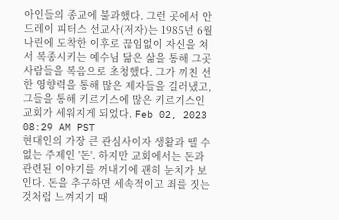아인들의 종교에 불과했다. 그런 곳에서 안드레이 피터스 선교사(저자)는 1985년 6월 나린에 도착한 이후로 끊임없이 자신을 쳐서 복종시키는 예수님 닮은 삶을 통해 그곳 사람들을 복음으로 초청했다. 그가 끼친 선한 영향력을 통해 많은 제자들을 길러냈고, 그들을 통해 키르기스에 많은 키르기스인 교회가 세워지게 되었다. Feb 02, 2023 08:29 AM PST
현대인의 가장 큰 관심사이자 생활과 뗄 수 없는 주제인 '돈'. 하지만 교회에서는 돈과 관련된 이야기를 꺼내기에 괜히 눈치가 보인다. 돈을 추구하면 세속적이고 죄를 짓는 것처럼 느껴지기 때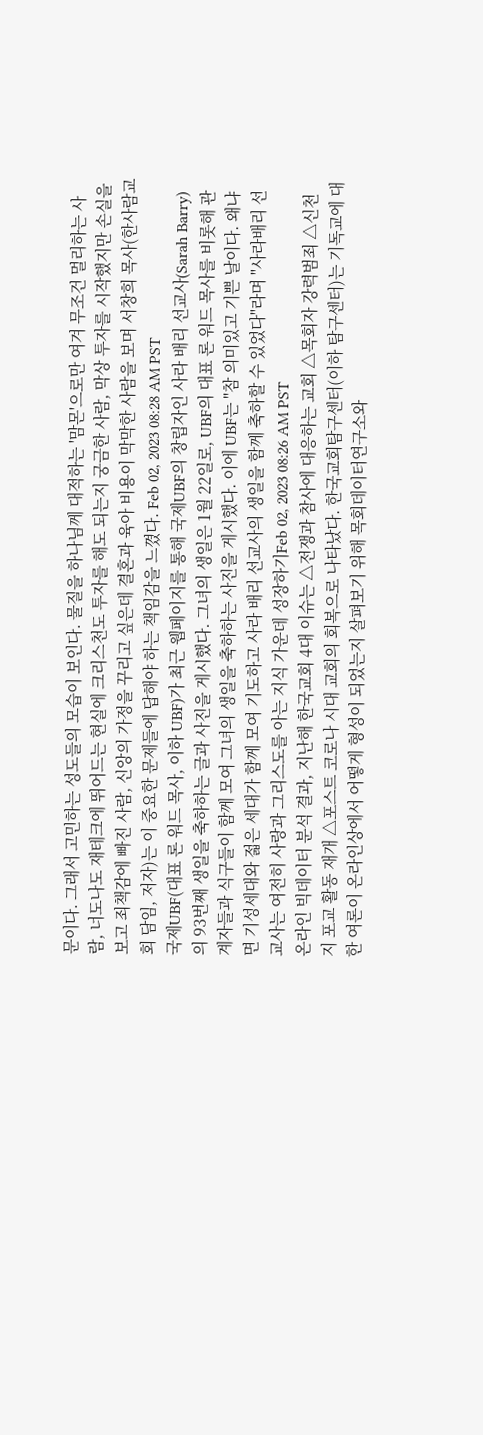문이다. 그래서 고민하는 성도들의 모습이 보인다. 물질을 하나님께 대적하는 '맘몬'으로만 여겨 무조건 멀리하는 사람, 너도나도 재테크에 뛰어드는 현실에 크리스천도 투자를 해도 되는지 궁금한 사람, 막상 투자를 시작했지만 손실을 보고 죄책감에 빠진 사람, 신앙의 가정을 꾸리고 싶은데 결혼과 육아 비용이 막막한 사람을 보며 서창희 목사(한사람교회 담임, 저자)는 이 중요한 문제들에 답해야 하는 책임감을 느꼈다. Feb 02, 2023 08:28 AM PST
국제UBF(대표 론 워드 목사, 이하 UBF)가 최근 웹페이지를 통해 국제UBF의 창립자인 사라 배리 선교사(Sarah Barry)의 93번째 생일을 축하하는 글과 사진을 게시했다. 그녀의 생일은 1월 22일로, UBF의 대표 론 워드 목사를 비롯해 관계자들과 식구들이 함께 모여 그녀의 생일을 축하하는 사진을 게시했다. 이에 UBF는 "참 의미있고 기쁜 날이다. 왜냐면 기성세대와 젋은 세대가 함께 모여 기도하고 사라 배리 선교사의 생일을 함께 축하할 수 있었다"라며 "사라배리 선교사는 여전히 사랑과 그리스도를 아는 지식 가운데 성장하기Feb 02, 2023 08:26 AM PST
온라인 빅데이터 분석 결과, 지난해 한국교회 4대 이슈는 △전쟁과 참사에 대응하는 교회 △목회자 강력범죄 △신천지 포교 활동 재개 △포스트 코로나 시대 교회의 회복으로 나타났다. 한국교회탐구센터(이하 탐구센터)는 기독교에 대한 여론이 온라인상에서 어떻게 형성이 되었는지 살펴보기 위해 목회데이터연구소와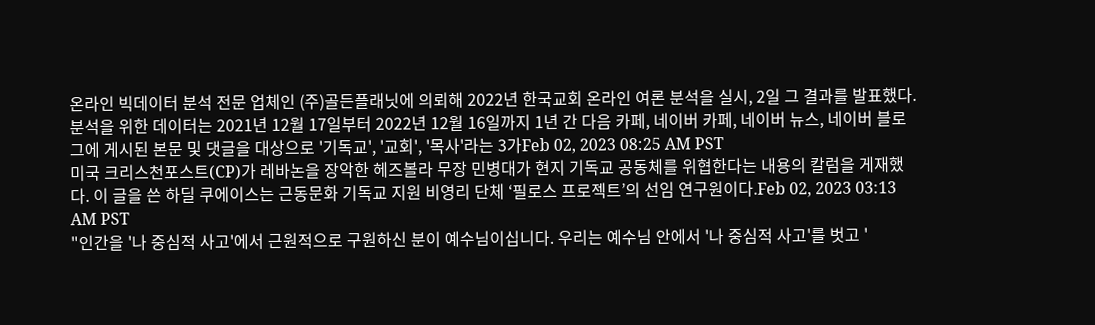온라인 빅데이터 분석 전문 업체인 (주)골든플래닛에 의뢰해 2022년 한국교회 온라인 여론 분석을 실시, 2일 그 결과를 발표했다. 분석을 위한 데이터는 2021년 12월 17일부터 2022년 12월 16일까지 1년 간 다음 카페, 네이버 카페, 네이버 뉴스, 네이버 블로그에 게시된 본문 및 댓글을 대상으로 '기독교', '교회', '목사'라는 3가Feb 02, 2023 08:25 AM PST
미국 크리스천포스트(CP)가 레바논을 장악한 헤즈볼라 무장 민병대가 현지 기독교 공동체를 위협한다는 내용의 칼럼을 게재했다. 이 글을 쓴 하딜 쿠에이스는 근동문화 기독교 지원 비영리 단체 ‘필로스 프로젝트’의 선임 연구원이다.Feb 02, 2023 03:13 AM PST
"인간을 '나 중심적 사고'에서 근원적으로 구원하신 분이 예수님이십니다. 우리는 예수님 안에서 '나 중심적 사고'를 벗고 '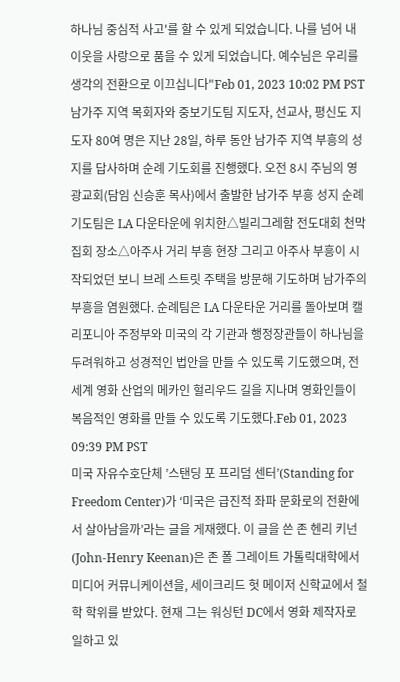하나님 중심적 사고'를 할 수 있게 되었습니다. 나를 넘어 내 이웃을 사랑으로 품을 수 있게 되었습니다. 예수님은 우리를 생각의 전환으로 이끄십니다"Feb 01, 2023 10:02 PM PST
남가주 지역 목회자와 중보기도팀 지도자, 선교사, 평신도 지도자 80여 명은 지난 28일, 하루 동안 남가주 지역 부흥의 성지를 답사하며 순례 기도회를 진행했다. 오전 8시 주님의 영광교회(담임 신승훈 목사)에서 출발한 남가주 부흥 성지 순례 기도팀은 LA 다운타운에 위치한△빌리그레함 전도대회 천막 집회 장소△아주사 거리 부흥 현장 그리고 아주사 부흥이 시작되었던 보니 브레 스트릿 주택을 방문해 기도하며 남가주의 부흥을 염원했다. 순례팀은 LA 다운타운 거리를 돌아보며 캘리포니아 주정부와 미국의 각 기관과 행정장관들이 하나님을 두려워하고 성경적인 법안을 만들 수 있도록 기도했으며, 전 세계 영화 산업의 메카인 헐리우드 길을 지나며 영화인들이 복음적인 영화를 만들 수 있도록 기도했다.Feb 01, 2023 09:39 PM PST
미국 자유수호단체 ’스탠딩 포 프리덤 센터’(Standing for Freedom Center)가 ‘미국은 급진적 좌파 문화로의 전환에서 살아남을까’라는 글을 게재했다. 이 글을 쓴 존 헨리 키넌(John-Henry Keenan)은 존 폴 그레이트 가톨릭대학에서 미디어 커뮤니케이션을, 세이크리드 헛 메이저 신학교에서 철학 학위를 받았다. 현재 그는 워싱턴 DC에서 영화 제작자로 일하고 있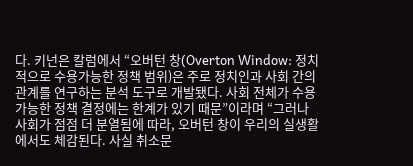다. 키넌은 칼럼에서 “오버턴 창(Overton Window: 정치적으로 수용가능한 정책 범위)은 주로 정치인과 사회 간의 관계를 연구하는 분석 도구로 개발됐다. 사회 전체가 수용 가능한 정책 결정에는 한계가 있기 때문”이라며 “그러나 사회가 점점 더 분열됨에 따라, 오버턴 창이 우리의 실생활에서도 체감된다. 사실 취소문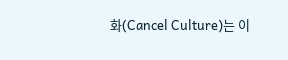화(Cancel Culture)는 이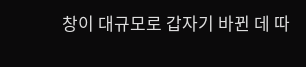창이 대규모로 갑자기 바뀐 데 따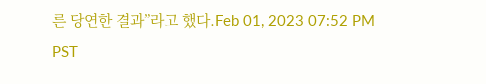른 당연한 결과”라고 했다.Feb 01, 2023 07:52 PM PST